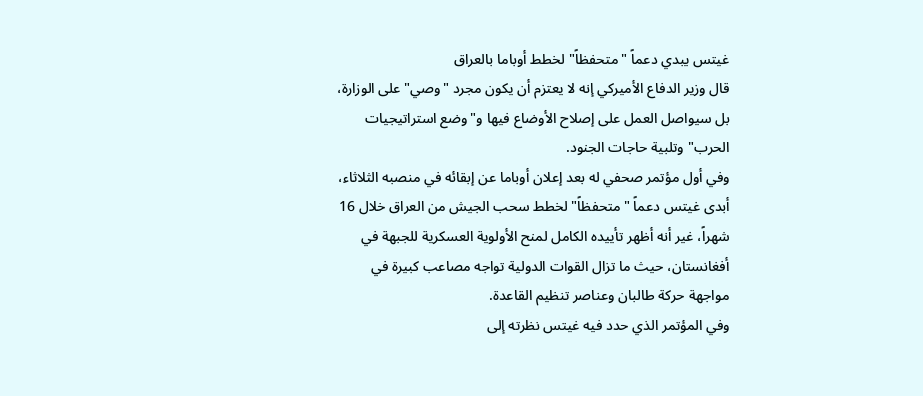غيتس يبدي دعماً "متحفظاً" لخطط أوباما بالعراق
قال وزير الدفاع الأميركي إنه لا يعتزم أن يكون مجرد "وصي" على الوزارة، بل سيواصل العمل على إصلاح الأوضاع فيها و"وضع استراتيجيات الحرب" وتلبية حاجات الجنود.
وفي أول مؤتمر صحفي له بعد إعلان أوباما عن إبقائه في منصبه الثلاثاء، أبدى غيتس دعماً "متحفظاً" لخطط سحب الجيش من العراق خلال 16 شهراً، غير أنه أظهر تأييده الكامل لمنح الأولوية العسكرية للجبهة في أفغانستان، حيث ما تزال القوات الدولية تواجه مصاعب كبيرة في مواجهة حركة طالبان وعناصر تنظيم القاعدة.
وفي المؤتمر الذي حدد فيه غيتس نظرته إلى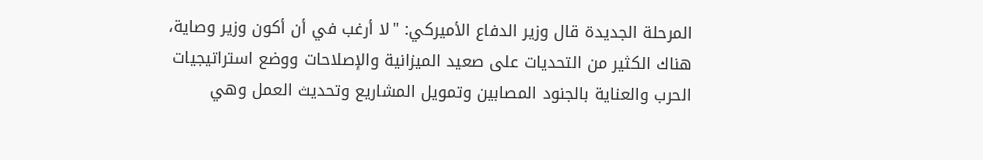المرحلة الجديدة قال وزير الدفاع الأميركي: "لا أرغب في أن أكون وزير وصاية، هناك الكثير من التحديات على صعيد الميزانية والإصلاحات ووضع استراتيجيات الحرب والعناية بالجنود المصابين وتمويل المشاريع وتحديث العمل وهي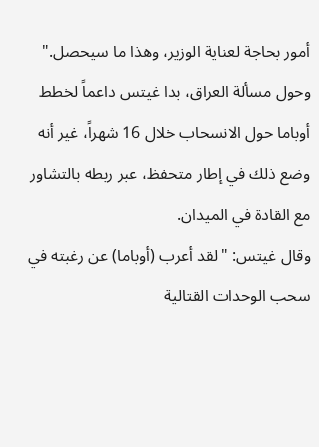أمور بحاجة لعناية الوزير، وهذا ما سيحصل."
وحول مسألة العراق، بدا غيتس داعماً لخطط أوباما حول الانسحاب خلال 16 شهراً، غير أنه وضع ذلك في إطار متحفظ، عبر ربطه بالتشاور مع القادة في الميدان.
وقال غيتس: "لقد أعرب (أوباما) عن رغبته في سحب الوحدات القتالية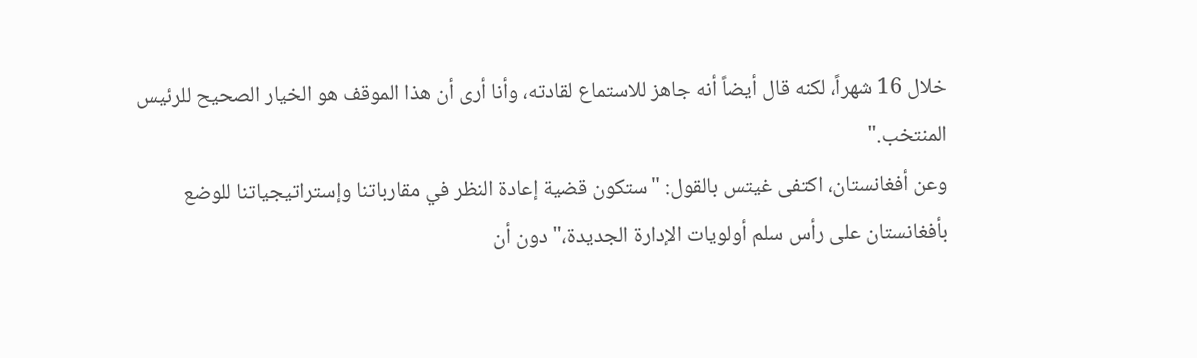خلال 16 شهراً، لكنه قال أيضاً أنه جاهز للاستماع لقادته، وأنا أرى أن هذا الموقف هو الخيار الصحيح للرئيس المنتخب."
وعن أفغانستان، اكتفى غيتس بالقول: "ستكون قضية إعادة النظر في مقارباتنا وإستراتيجياتنا للوضع بأفغانستان على رأس سلم أولويات الإدارة الجديدة،" دون أن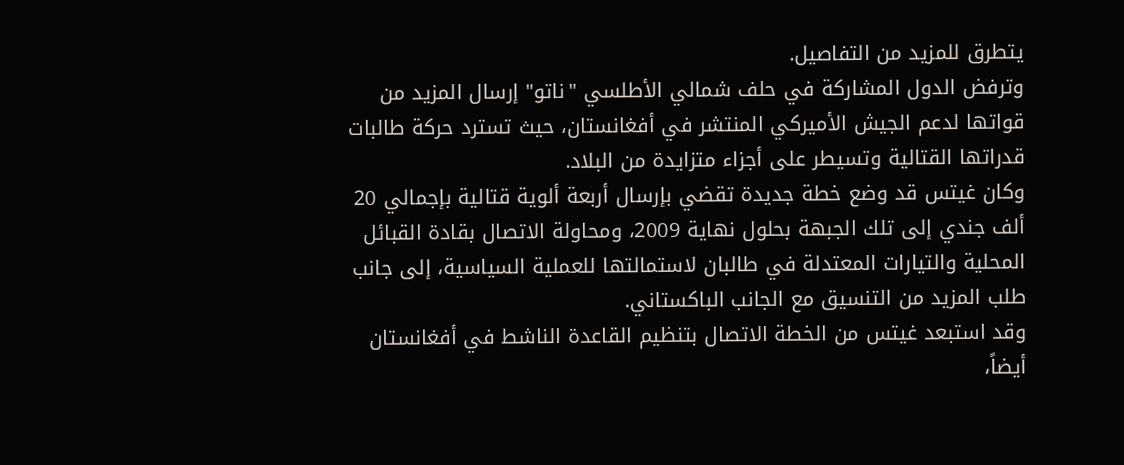يتطرق للمزيد من التفاصيل.
وترفض الدول المشاركة في حلف شمالي الأطلسي "ناتو" إرسال المزيد من قواتها لدعم الجيش الأميركي المنتشر في أفغانستان، حيث تسترد حركة طالبات قدراتها القتالية وتسيطر على أجزاء متزايدة من البلاد.
وكان غيتس قد وضع خطة جديدة تقضي بإرسال أربعة ألوية قتالية بإجمالي 20 ألف جندي إلى تلك الجبهة بحلول نهاية 2009، ومحاولة الاتصال بقادة القبائل المحلية والتيارات المعتدلة في طالبان لاستمالتها للعملية السياسية، إلى جانب طلب المزيد من التنسيق مع الجانب الباكستاني.
وقد استبعد غيتس من الخطة الاتصال بتنظيم القاعدة الناشط في أفغانستان أيضاً،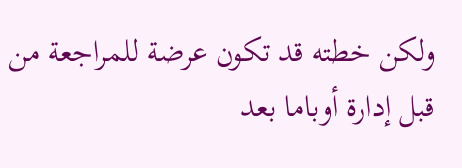ولكن خطته قد تكون عرضة للمراجعة من قبل إدارة أوباما بعد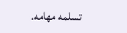تسلمه مهامه.